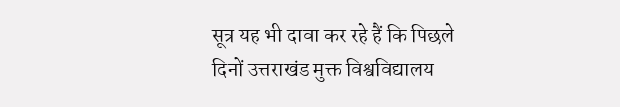सूत्र यह भी दावा कर रहे हैं कि पिछले दिनों उत्तराखंड मुक्त विश्वविद्यालय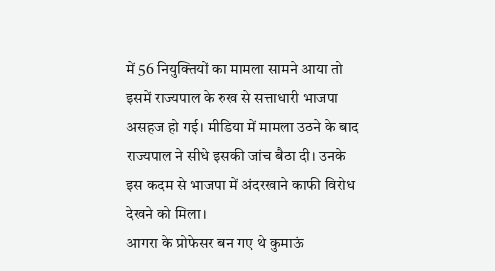में 56 नियुक्तियों का मामला सामने आया तो इसमें राज्यपाल के रुख से सत्ताधारी भाजपा असहज हो गई। मीडिया में मामला उठने के बाद राज्यपाल ने सीधे इसकी जांच बैठा दी। उनके इस कदम से भाजपा में अंदरखाने काफी विरोध देखने को मिला।
आगरा के प्रोफेसर बन गए थे कुमाऊं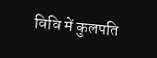विवि में कुलपति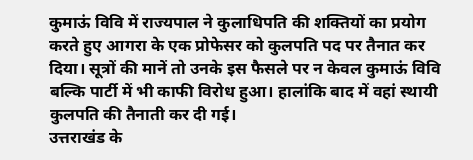कुमाऊं विवि में राज्यपाल ने कुलाधिपति की शक्तियों का प्रयोग करते हुए आगरा के एक प्रोफेसर को कुलपति पद पर तैनात कर दिया। सूत्रों की मानें तो उनके इस फैसले पर न केवल कुमाऊं विवि बल्कि पार्टी में भी काफी विरोध हुआ। हालांकि बाद में वहां स्थायी कुलपति की तैनाती कर दी गई।
उत्तराखंड के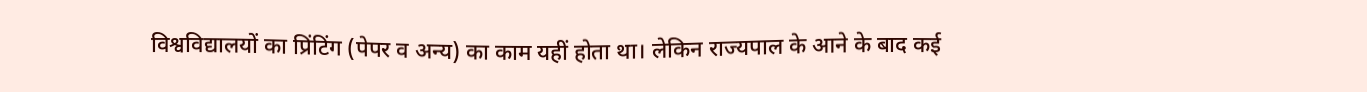विश्वविद्यालयों का प्रिंटिंग (पेपर व अन्य) का काम यहीं होता था। लेकिन राज्यपाल के आने के बाद कई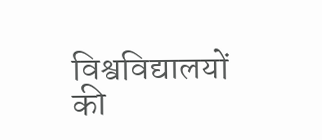विश्वविद्यालयों की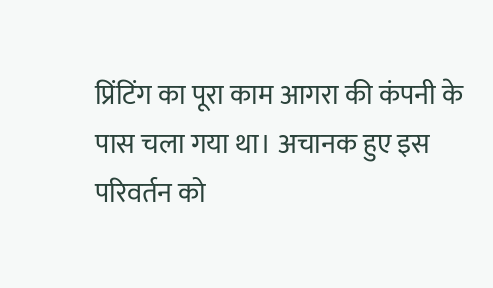प्रिंटिंग का पूरा काम आगरा की कंपनी के पास चला गया था। अचानक हुए इस परिवर्तन को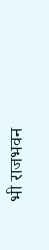भी राजभवन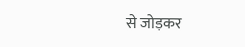से जोड़कर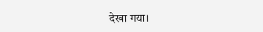देखा गया।